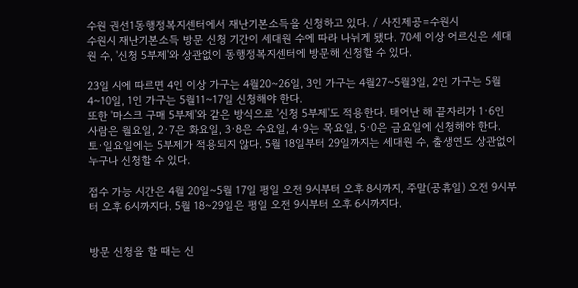수원 권선1동행정복지센터에서 재난기본소득을 신청하고 있다. / 사진제공=수원시
수원시 재난기본소득 방문 신청 기간이 세대원 수에 따라 나뉘게 됐다. 70세 이상 어르신은 세대원 수, '신청 5부제'와 상관없이 동행정복지센터에 방문해 신청할 수 있다.

23일 시에 따르면 4인 이상 가구는 4월20~26일, 3인 가구는 4월27~5월3일, 2인 가구는 5월4~10일, 1인 가구는 5월11~17일 신청해야 한다.
또한 '마스크 구매 5부제'와 같은 방식으로 '신청 5부제'도 적용한다. 태어난 해 끝자리가 1·6인 사람은 월요일, 2·7은 화요일, 3·8은 수요일, 4·9는 목요일, 5·0은 금요일에 신청해야 한다. 토·일요일에는 5부제가 적용되지 않다. 5월 18일부터 29일까지는 세대원 수, 출생연도 상관없이 누구나 신청할 수 있다.

접수 가능 시간은 4월 20일~5월 17일 평일 오전 9시부터 오후 8시까지, 주말(공휴일) 오전 9시부터 오후 6시까지다. 5월 18~29일은 평일 오전 9시부터 오후 6시까지다.


방문 신청을 할 때는 신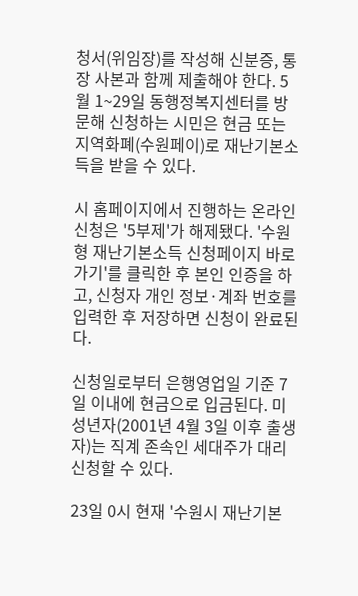청서(위임장)를 작성해 신분증, 통장 사본과 함께 제출해야 한다. 5월 1~29일 동행정복지센터를 방문해 신청하는 시민은 현금 또는 지역화폐(수원페이)로 재난기본소득을 받을 수 있다.

시 홈페이지에서 진행하는 온라인 신청은 '5부제'가 해제됐다. '수원형 재난기본소득 신청페이지 바로가기'를 클릭한 후 본인 인증을 하고, 신청자 개인 정보·계좌 번호를 입력한 후 저장하면 신청이 완료된다.

신청일로부터 은행영업일 기준 7일 이내에 현금으로 입금된다. 미성년자(2001년 4월 3일 이후 출생자)는 직계 존속인 세대주가 대리 신청할 수 있다.

23일 0시 현재 '수원시 재난기본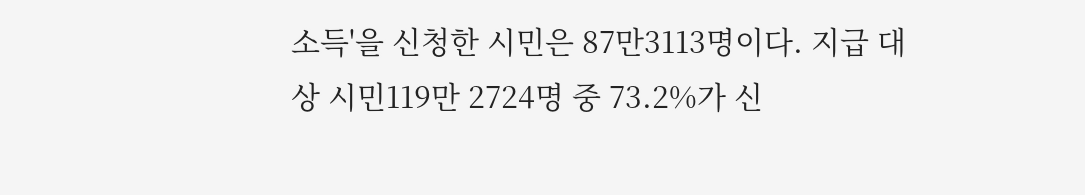소득'을 신청한 시민은 87만3113명이다. 지급 대상 시민119만 2724명 중 73.2%가 신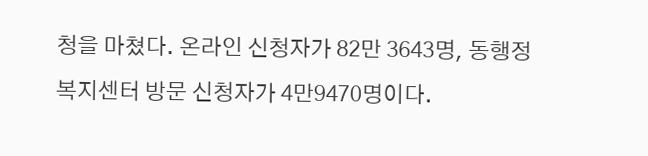청을 마쳤다. 온라인 신청자가 82만 3643명, 동행정복지센터 방문 신청자가 4만9470명이다.